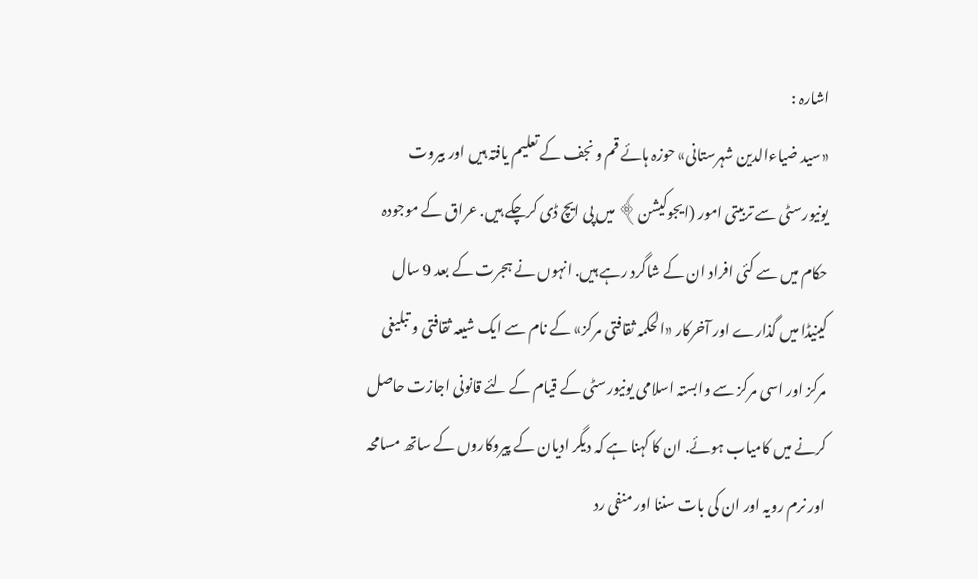اشارہ :
«سید ضیاءالدین شہرستانی» حوزہ ہائے قم و نجف کے تعلیم یافتہ ہیں اور بیروت یونیورسٹی سے تربیتی امور (ایجوکیشن﴾ میں پی ایچ ڈی کرچکے ہیں. عراق کے موجودہ حکام میں سے کئی افراد ان کے شاگرد رہے ہیں. انہوں نے ہجرت کے بعد 9 سال کینیڈا میں گذارے اور آخرکار «الحکمہ ثقافتی مرکز» کے نام سے ایک شیعہ ثقافتی و تبلیغی مرکز اور اسی مرکز سے وابستہ اسلامی یونیورسٹی کے قیام کے لئے قانونی اجازت حاصل کرنے میں کامیاب ہوئے. ان کا کہنا ہے کہ دیگر ادیان کے پیروکاروں کے ساتھ مسامحہ اور نرم رویہ اور ان کی بات سننا اور منفی رد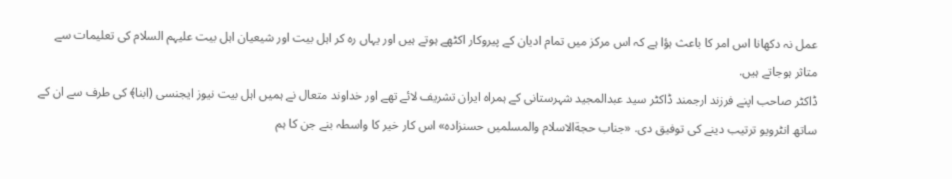عمل نہ دکھانا اس امر کا باعث ہؤا ہے کہ اس مرکز میں تمام ادیان کے پیروکار اکٹھے ہوتے ہیں اور یہاں رہ کر اہل بیت اور شیعیان اہل بیت علیہم السلام کی تعلیمات سے متاثر ہوجاتے ہیں.
ڈاکٹر صاحب اپنے فرزند ارجمند ڈاکٹر سید عبدالمجید شہرستانی کے ہمراہ ایران تشریف لائے تھے اور خداوند متعال نے ہمیں اہل بیت نیوز ایجنسی (ابنا﴾ کی طرف سے ان کے ساتھ انٹرویو ترتیب دینے کی توفیق دی. «جناب حجةالاسلام والمسلمیں حسنزادہ» اس کار خیر کا واسطہ بنے جن کا ہم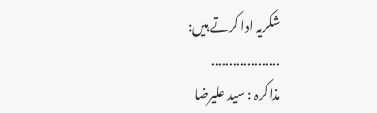شکریہ ادا کرتے ہیں:
...................
مذاکرہ : سید علیرضا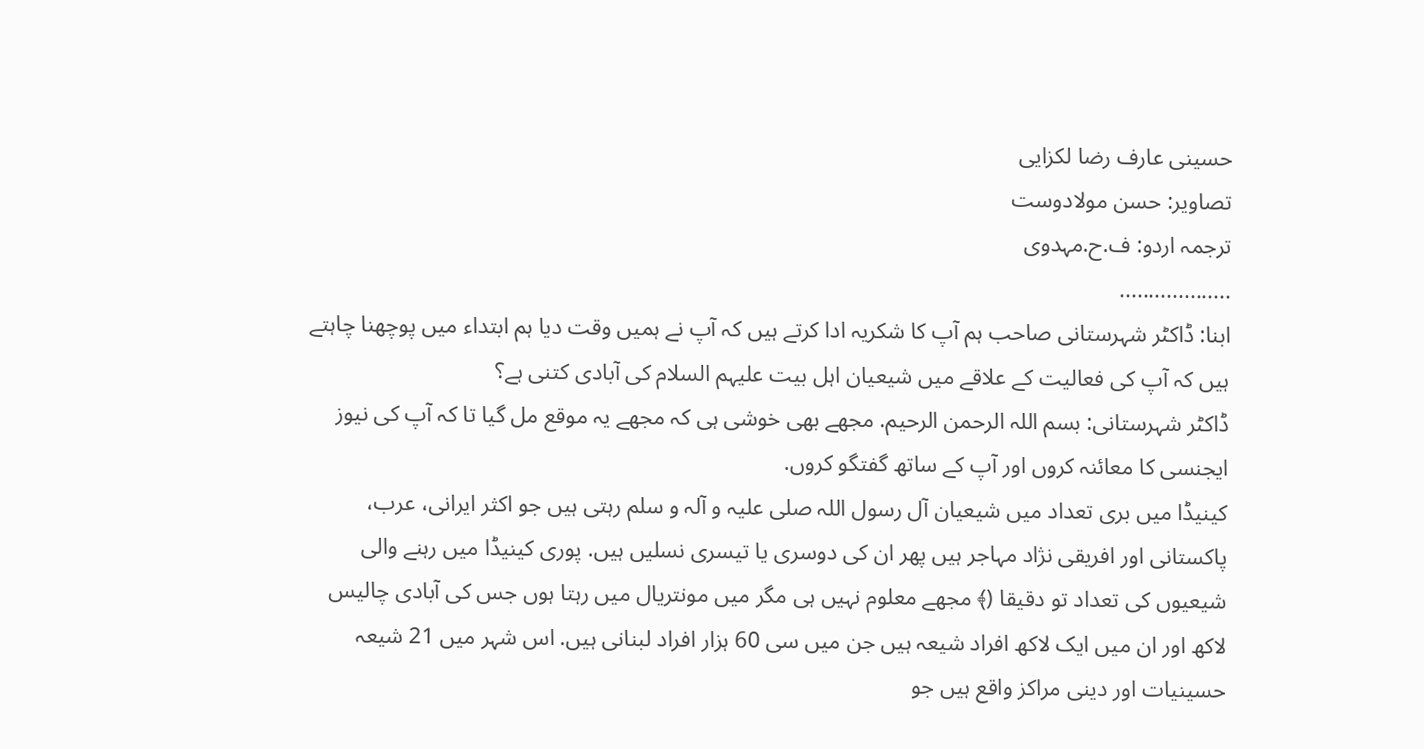حسینی عارف رضا لکزایی
تصاویر: حسن مولادوست
ترجمہ اردو: ف.ح.مہدوی
...................
ابنا: ڈاکٹر شہرستانی صاحب ہم آپ کا شکریہ ادا کرتے ہیں کہ آپ نے ہمیں وقت دیا ہم ابتداء میں پوچھنا چاہتے ہیں کہ آپ کی فعالیت کے علاقے میں شیعیان اہل بیت علیہم السلام کی آبادی کتنی ہے؟
ڈاکٹر شہرستانی: بسم اللہ الرحمن الرحیم. مجھے بھی خوشی ہی کہ مجھے یہ موقع مل گیا تا کہ آپ کی نیوز ایجنسی کا معائنہ کروں اور آپ کے ساتھ گفتگو کروں.
کینیڈا میں بری تعداد میں شیعیان آل رسول اللہ صلی علیہ و آلہ و سلم رہتی ہیں جو اکثر ایرانی، عرب، پاکستانی اور افریقی نژاد مہاجر ہیں پھر ان کی دوسری یا تیسری نسلیں ہیں. پوری کینیڈا میں رہنے والی شیعیوں کی تعداد تو دقیقا (﴾ مجھے معلوم نہیں ہی مگر میں مونتریال میں رہتا ہوں جس کی آبادی چالیس لاکھ اور ان میں ایک لاکھ افراد شیعہ ہیں جن میں سی 60 ہزار افراد لبنانی ہیں. اس شہر میں 21 شیعہ حسینیات اور دینی مراکز واقع ہیں جو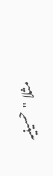مثلا "حسینیہ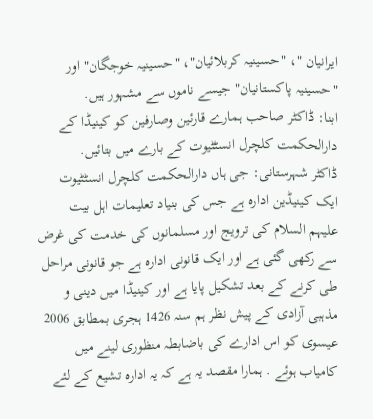ایرانیان "، "حسینیہ کربلائیان"، "حسینیہ خوجگان" اور "حسینیہ پاکستانیان" جیسے ناموں سے مشہور ہیں.
ابنا: ڈاکٹر صاحب ہمارے قارئین وصارفین کو کینیڈا کے دارالحکمت کلچرل انسٹٹیوت کے بارے میں بتائیں.
ڈاکٹر شہرستانی: جی ہاں دارالحکمت کلچرل انسٹٹیوت ایک کینیڈین ادارہ ہے جس کی بنیاد تعلیمات اہل بیت علیہم السلام کی ترویج اور مسلمانوں کی خدمت کی غرض سے رکھی گئی ہے اور ایک قانونی ادارہ ہے جو قانونی مراحل طی کرنے کے بعد تشکیل پایا ہے اور کینیڈا میں دینی و مذہبی آزادی کے پیش نظر ہم سنہ 1426 ہجری بمطابق 2006 عیسوی کو اس ادارے کی باضابطہ منظوری لینے میں کامیاب ہوئے . ہمارا مقصد یہ ہے کہ یہ ادارہ تشیع کے لئے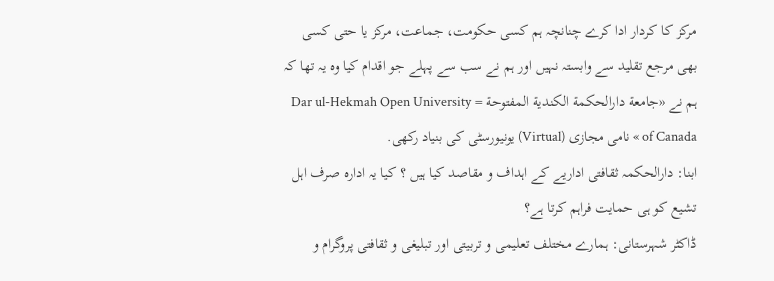مرکز کا کردار ادا کرے چنانچہ ہم کسی حکومت، جماعت، مرکز یا حتی کسی بھی مرجع تقلید سے وابستہ نہیں اور ہم نے سب سے پہلے جو اقدام کیا وہ یہ تھا کہ ہم نے «جامعة دارالحکمة الکندیة المفتوحة = Dar ul-Hekmah Open University of Canada » نامی مجازی (Virtual) یونیورسٹی کی بنیاد رکھی.
ابنا: دارالحکمہ ثقافتی اداریے کے اہداف و مقاصد کیا ہیں ؟ کیا یہ ادارہ صرف اہل تشیع کو ہی حمایت فراہم کرتا ہے؟
ڈاکٹر شہرستانی: ہمارے مختلف تعلیمی و تربیتی اور تبلیغی و ثقافتی پروگرام و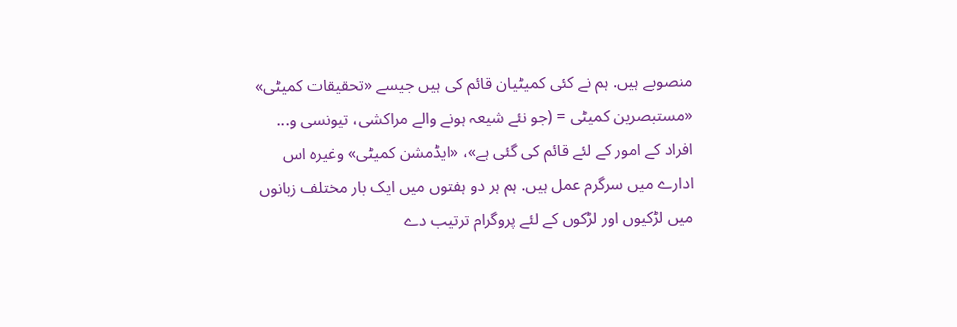منصوبے ہیں. ہم نے کئی کمیٹیان قائم کی ہیں جیسے «تحقیقات کمیٹی» «مستبصرین کمیٹی = (جو نئے شیعہ ہونے والے مراکشی، تیونسی و... افراد کے امور کے لئے قائم کی گئی ہے»، «ایڈمشن کمیٹی» وغیرہ اس ادارے میں سرگرم عمل ہیں. ہم ہر دو ہفتوں میں ایک بار مختلف زبانوں میں لڑکیوں اور لڑکوں کے لئے پروگرام ترتیب دے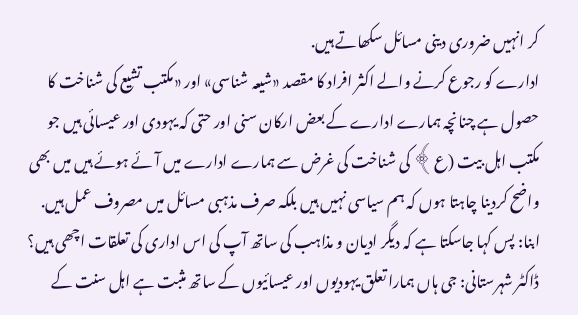کر انہیں ضروری دینی مسائل سکھاتے ہیں.
ادارے کو رجوع کرنے والے اکثر افراد کا مقصد «شیعہ شناسی» اور «مکتب تشیع کی شناخت کا حصول ہے چنانچہ ہمارے ادارے کے بعض ارکان سنی اور حتی کہ یہودی اور عیسائی ہیں جو مکتب اہل بیت (ع﴾ کی شناخت کی غرض سے ہمارے ادارے میں آئے ہوئے ہیں میں بھی واضح کردینا چاہتا ہوں کہ ہم سیاسی نہیں ہیں بلکہ صرف مذہبی مسائل میں مصروف عمل ہیں.
ابنا: پس کہا جاسکتا ہے کہ دیگر ادیان و مذاہب کی ساتھ آپ کی اس اداری کی تعلقات اچھی ہیں؟
ڈاکٹر شہرستانی: جی ہاں ہمارا تعلق یہودیوں اور عیسائیوں کے ساتھ مثبت ہے اہل سنت کے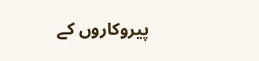پیروکاروں کے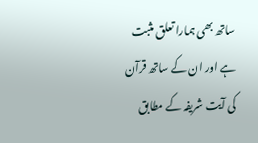ساتھ بھی ہمارا تعلق مثبت ہے اور ان کے ساتھ قرآن کی آیت شریفہ کے مطابق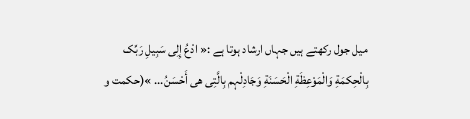میل جول رکھتے ہیں جہاں ارشاد ہوتا ہے :« ادْعُ إِلِى سَبِیلِ رَبِّک بِالْحِکمَةِ وَالْمَوْعِظَةِ الْحَسَنَةِ وَجَادِلْہم بِالَّتِی هی أَحْسَنُ... »(حکمت و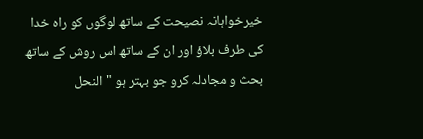خیرخواہانہ نصیحت کے ساتھ لوگوں کو راہ خدا کی طرف بلاؤ اور ان کے ساتھ اس روش کے ساتھ بحث و مجادلہ کرو جو بہتر ہو "النحل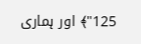125"﴾ اور ہماری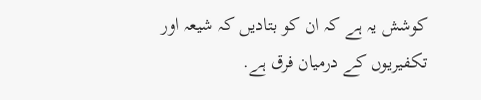کوشش یہ ہے کہ ان کو بتادیں کہ شیعہ اور تکفیریوں کے درمیان فرق ہے.